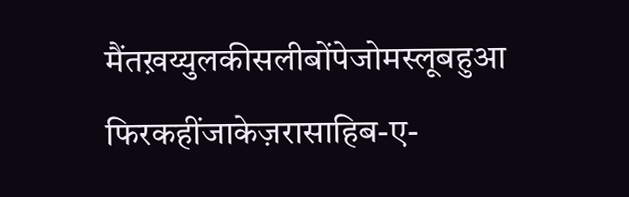मैंतख़य्युलकीसलीबोंपेजोमस्लूबहुआ
फिरकहींजाकेज़रासाहिब-ए-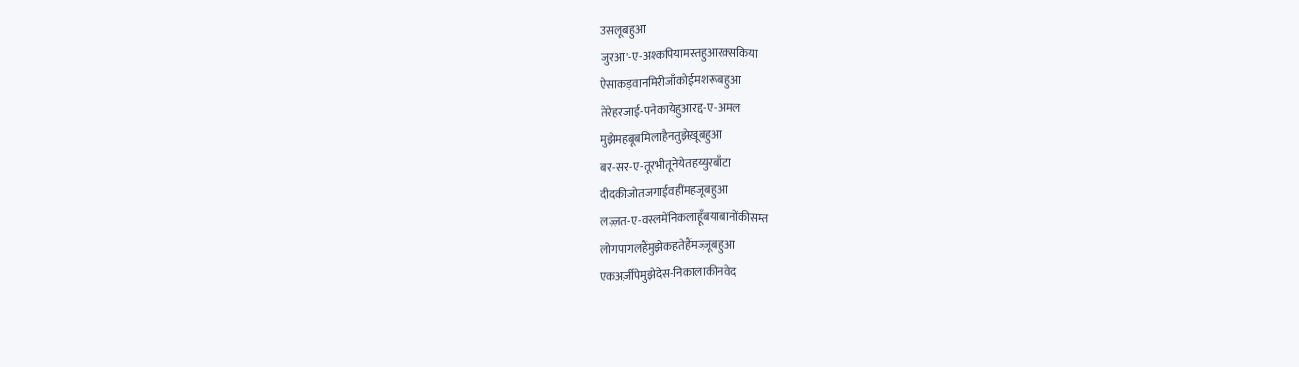उसलूबहुआ
जुरआ'-ए-अश्कपियामस्तहुआरक़्सकिया
ऐसाकड़वानमिरीजाँकोईमशरूबहुआ
तेरेहरजाई-पनेकायेहुआरद्द-ए-अमल
मुझेमहबूबमिलाहैनतुझेख़ूबहुआ
बर-सर-ए-तूरभीतूनेयेतहय्युरबाँटा
दीदकीजोतजगाईवहींमहजूबहुआ
लज़्ज़त-ए-वस्लमेंनिकलाहूँबयाबानोंकीसम्त
लोगपागलहैंमुझेकहतेहैंमज्ज़ूबहुआ
एकअर्ज़ीपेमुझेदेस-निकालाकीनवेद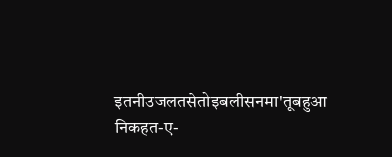इतनीउजलतसेतोइबलीसनमा'तूबहुआ
निकहत-ए-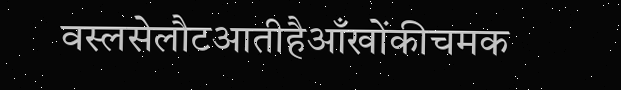वस्लसेलौटआतीहैआँखोंकीचमक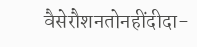वैसेरौशनतोनहींदीदा-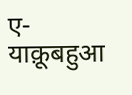ए-याक़ूबहुआ